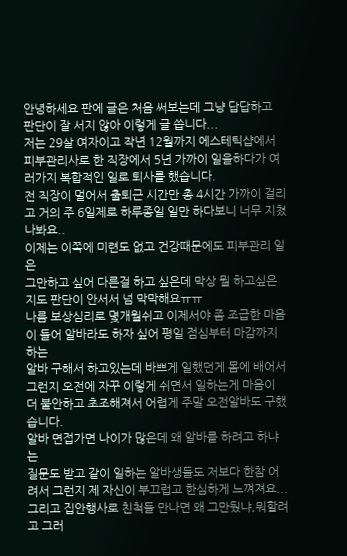안녕하세요 판에 글은 처음 써보는데 그냥 답답하고 판단이 잘 서지 않아 이렇게 글 씁니다...
저는 29살 여자이고 작년 12월까지 에스테틱샵에서
피부관리사로 한 직장에서 5년 가까이 일을하다가 여러가지 복합적인 일로 퇴사를 했습니다.
전 직장이 멀어서 출퇴근 시간만 총 4시간 가까이 걸리고 거의 주 6일제로 하루종일 일만 하다보니 너무 지쳤나봐요..
이제는 이쪽에 미련도 없고 건강때문에도 피부관리 일은
그만하고 싶어 다른걸 하고 싶은데 막상 뭘 하고싶은지도 판단이 안서서 넘 막막해요ㅠㅠ
나름 보상심리로 몇개월쉬고 이제서야 좀 조급한 마음이 들어 알바라도 하자 싶어 평일 점심부터 마감까지 하는
알바 구해서 하고있는데 바쁘게 일했던게 몸에 배어서 그런지 오전에 자꾸 이렇게 쉬면서 일하는게 마음이 더 불안하고 초조해져서 어렵게 주말 오전알바도 구했습니다.
알바 면접가면 나이가 많은데 왜 알바를 하려고 하냐는
질문도 받고 같이 일하는 알바생들도 저보다 한참 어려서 그런지 제 자신이 부끄럽고 한심하게 느껴져요...
그리고 집안행사로 친척들 만나면 왜 그만뒀냐,뭐할려고 그러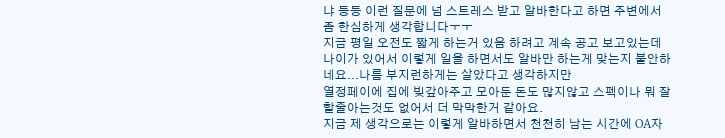냐 등등 이런 질문에 넘 스트레스 받고 알바한다고 하면 주변에서 좀 한심하게 생각합니다ㅜㅜ
지금 평일 오전도 짧게 하는거 있음 하려고 계속 공고 보고있는데 나이가 있어서 이렇게 일을 하면서도 알바만 하는게 맞는지 불안하네요...나름 부지런하게는 살았다고 생각하지만
열정페이에 집에 빚갚아주고 모아둔 돈도 많지않고 스펙이나 뭐 잘 할줄아는것도 없어서 더 막막한거 같아요.
지금 제 생각으로는 이렇게 알바하면서 천천히 남는 시간에 OA자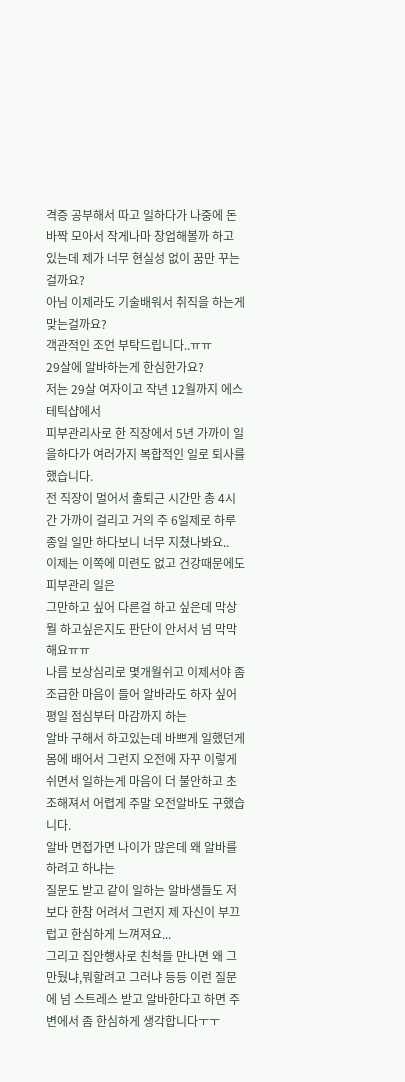격증 공부해서 따고 일하다가 나중에 돈 바짝 모아서 작게나마 창업해볼까 하고 있는데 제가 너무 현실성 없이 꿈만 꾸는걸까요?
아님 이제라도 기술배워서 취직을 하는게 맞는걸까요?
객관적인 조언 부탁드립니다..ㅠㅠ
29살에 알바하는게 한심한가요?
저는 29살 여자이고 작년 12월까지 에스테틱샵에서
피부관리사로 한 직장에서 5년 가까이 일을하다가 여러가지 복합적인 일로 퇴사를 했습니다.
전 직장이 멀어서 출퇴근 시간만 총 4시간 가까이 걸리고 거의 주 6일제로 하루종일 일만 하다보니 너무 지쳤나봐요..
이제는 이쪽에 미련도 없고 건강때문에도 피부관리 일은
그만하고 싶어 다른걸 하고 싶은데 막상 뭘 하고싶은지도 판단이 안서서 넘 막막해요ㅠㅠ
나름 보상심리로 몇개월쉬고 이제서야 좀 조급한 마음이 들어 알바라도 하자 싶어 평일 점심부터 마감까지 하는
알바 구해서 하고있는데 바쁘게 일했던게 몸에 배어서 그런지 오전에 자꾸 이렇게 쉬면서 일하는게 마음이 더 불안하고 초조해져서 어렵게 주말 오전알바도 구했습니다.
알바 면접가면 나이가 많은데 왜 알바를 하려고 하냐는
질문도 받고 같이 일하는 알바생들도 저보다 한참 어려서 그런지 제 자신이 부끄럽고 한심하게 느껴져요...
그리고 집안행사로 친척들 만나면 왜 그만뒀냐,뭐할려고 그러냐 등등 이런 질문에 넘 스트레스 받고 알바한다고 하면 주변에서 좀 한심하게 생각합니다ㅜㅜ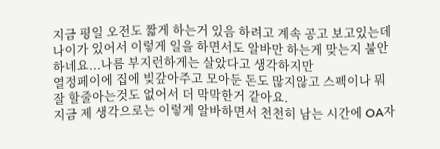지금 평일 오전도 짧게 하는거 있음 하려고 계속 공고 보고있는데 나이가 있어서 이렇게 일을 하면서도 알바만 하는게 맞는지 불안하네요...나름 부지런하게는 살았다고 생각하지만
열정페이에 집에 빚갚아주고 모아둔 돈도 많지않고 스펙이나 뭐 잘 할줄아는것도 없어서 더 막막한거 같아요.
지금 제 생각으로는 이렇게 알바하면서 천천히 남는 시간에 OA자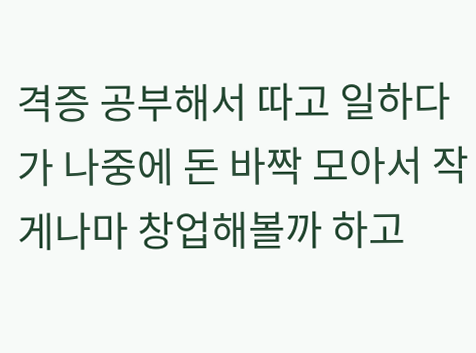격증 공부해서 따고 일하다가 나중에 돈 바짝 모아서 작게나마 창업해볼까 하고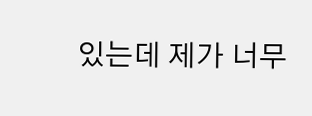있는데 제가 너무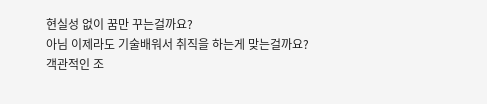현실성 없이 꿈만 꾸는걸까요?
아님 이제라도 기술배워서 취직을 하는게 맞는걸까요?
객관적인 조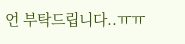언 부탁드립니다..ㅠㅠ